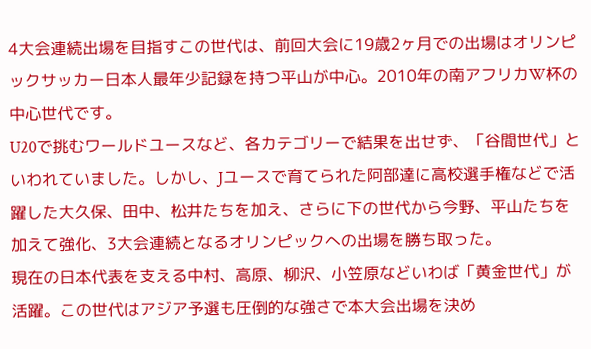4大会連続出場を目指すこの世代は、前回大会に19歳2ヶ月での出場はオリンピックサッカー日本人最年少記録を持つ平山が中心。2010年の南アフリカW杯の中心世代です。
U20で挑むワールドユースなど、各カテゴリーで結果を出せず、「谷間世代」といわれていました。しかし、Jユースで育てられた阿部達に高校選手権などで活躍した大久保、田中、松井たちを加え、さらに下の世代から今野、平山たちを加えて強化、3大会連続となるオリンピックへの出場を勝ち取った。
現在の日本代表を支える中村、高原、柳沢、小笠原などいわば「黄金世代」が活躍。この世代はアジア予選も圧倒的な強さで本大会出場を決め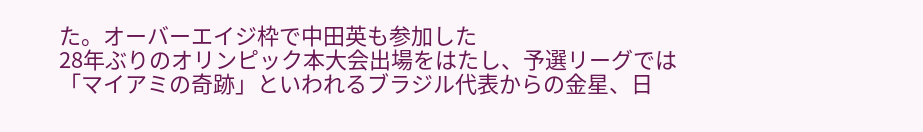た。オーバーエイジ枠で中田英も参加した
28年ぶりのオリンピック本大会出場をはたし、予選リーグでは「マイアミの奇跡」といわれるブラジル代表からの金星、日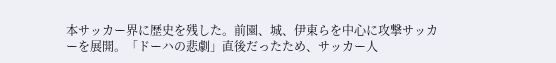本サッカー界に歴史を残した。前園、城、伊東らを中心に攻撃サッカーを展開。「ドーハの悲劇」直後だったため、サッカー人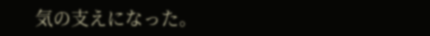気の支えになった。